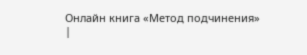Онлайн книга «Метод подчинения»
|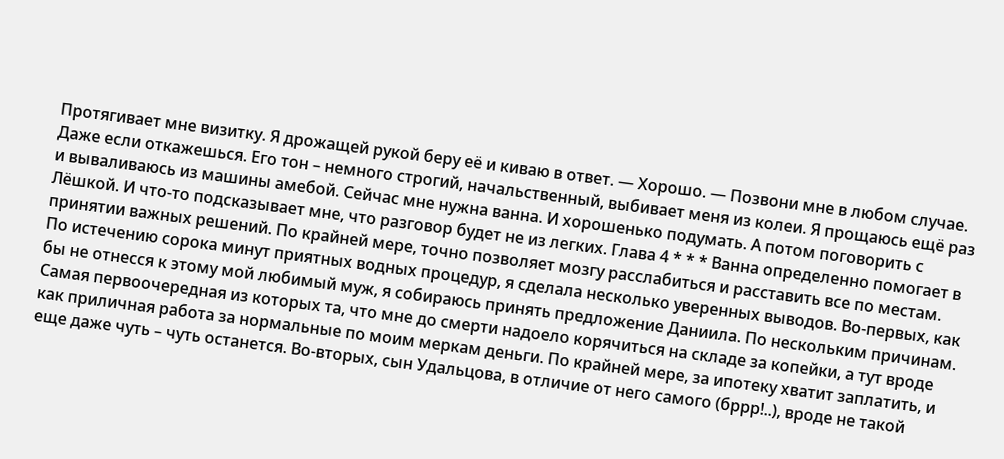Протягивает мне визитку. Я дрожащей рукой беру её и киваю в ответ. — Хорошо. — Позвони мне в любом случае. Даже если откажешься. Его тон – немного строгий, начальственный, выбивает меня из колеи. Я прощаюсь ещё раз и вываливаюсь из машины амебой. Сейчас мне нужна ванна. И хорошенько подумать. А потом поговорить с Лёшкой. И что-то подсказывает мне, что разговор будет не из легких. Глава 4 * * * Ванна определенно помогает в принятии важных решений. По крайней мере, точно позволяет мозгу расслабиться и расставить все по местам. По истечению сорока минут приятных водных процедур, я сделала несколько уверенных выводов. Во-первых, как бы не отнесся к этому мой любимый муж, я собираюсь принять предложение Даниила. По нескольким причинам. Самая первоочередная из которых та, что мне до смерти надоело корячиться на складе за копейки, а тут вроде как приличная работа за нормальные по моим меркам деньги. По крайней мере, за ипотеку хватит заплатить, и еще даже чуть – чуть останется. Во-вторых, сын Удальцова, в отличие от него самого (бррр!..), вроде не такой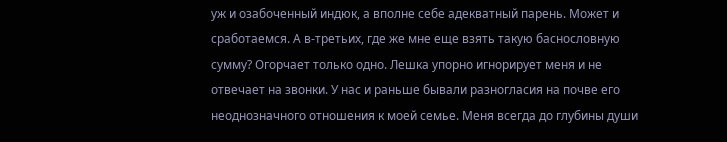уж и озабоченный индюк, а вполне себе адекватный парень. Может и сработаемся. А в-третьих, где же мне еще взять такую баснословную сумму? Огорчает только одно. Лешка упорно игнорирует меня и не отвечает на звонки. У нас и раньше бывали разногласия на почве его неоднозначного отношения к моей семье. Меня всегда до глубины души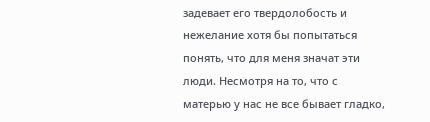задевает его твердолобость и нежелание хотя бы попытаться понять, что для меня значат эти люди. Несмотря на то, что с матерью у нас не все бывает гладко,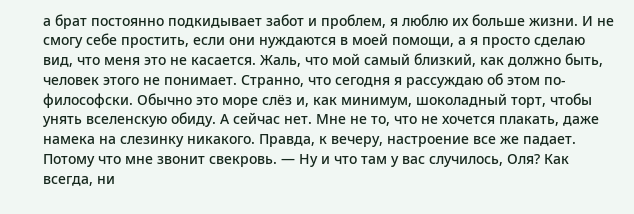а брат постоянно подкидывает забот и проблем, я люблю их больше жизни. И не смогу себе простить, если они нуждаются в моей помощи, а я просто сделаю вид, что меня это не касается. Жаль, что мой самый близкий, как должно быть, человек этого не понимает. Странно, что сегодня я рассуждаю об этом по-философски. Обычно это море слёз и, как минимум, шоколадный торт, чтобы унять вселенскую обиду. А сейчас нет. Мне не то, что не хочется плакать, даже намека на слезинку никакого. Правда, к вечеру, настроение все же падает. Потому что мне звонит свекровь. — Ну и что там у вас случилось, Оля? Как всегда, ни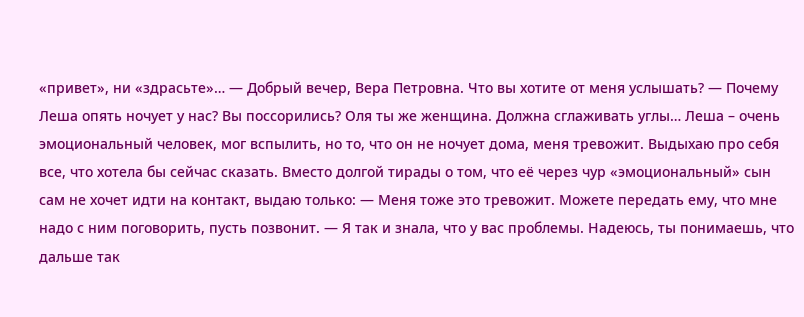«привет», ни «здрасьте»… — Добрый вечер, Вера Петровна. Что вы хотите от меня услышать? — Почему Леша опять ночует у нас? Вы поссорились? Оля ты же женщина. Должна сглаживать углы… Леша – очень эмоциональный человек, мог вспылить, но то, что он не ночует дома, меня тревожит. Выдыхаю про себя все, что хотела бы сейчас сказать. Вместо долгой тирады о том, что её через чур «эмоциональный» сын сам не хочет идти на контакт, выдаю только: — Меня тоже это тревожит. Можете передать ему, что мне надо с ним поговорить, пусть позвонит. — Я так и знала, что у вас проблемы. Надеюсь, ты понимаешь, что дальше так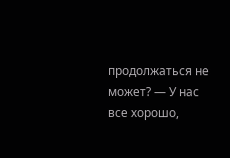продолжаться не может? — У нас все хорошо,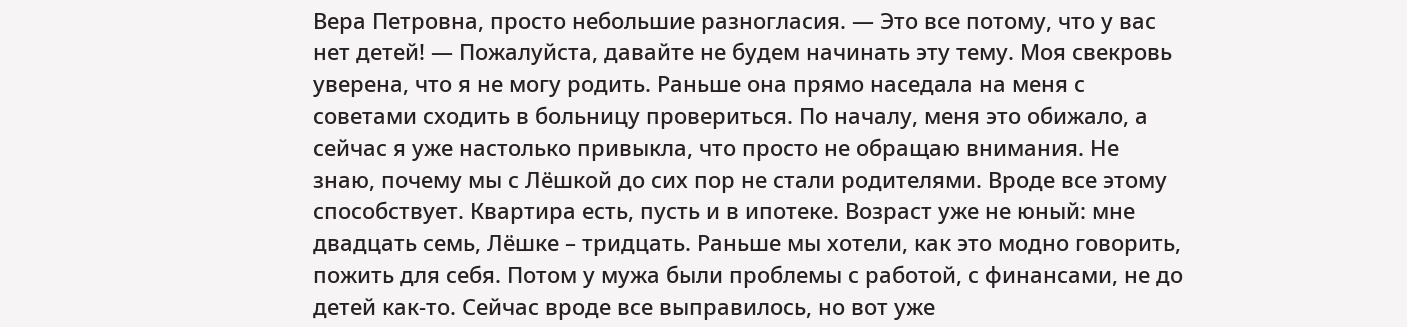Вера Петровна, просто небольшие разногласия. — Это все потому, что у вас нет детей! — Пожалуйста, давайте не будем начинать эту тему. Моя свекровь уверена, что я не могу родить. Раньше она прямо наседала на меня с советами сходить в больницу провериться. По началу, меня это обижало, а сейчас я уже настолько привыкла, что просто не обращаю внимания. Не знаю, почему мы с Лёшкой до сих пор не стали родителями. Вроде все этому способствует. Квартира есть, пусть и в ипотеке. Возраст уже не юный: мне двадцать семь, Лёшке – тридцать. Раньше мы хотели, как это модно говорить, пожить для себя. Потом у мужа были проблемы с работой, с финансами, не до детей как-то. Сейчас вроде все выправилось, но вот уже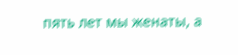пять лет мы женаты, а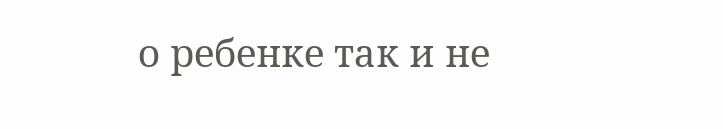о ребенке так и не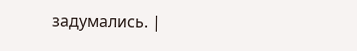задумались. |